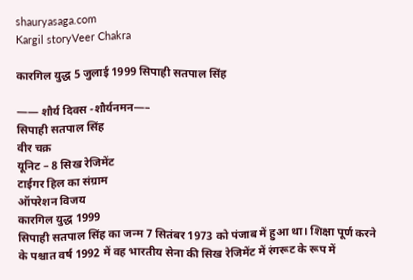shauryasaga.com
Kargil storyVeer Chakra

कारगिल युद्ध 5 जुलाई 1999 सिपाही सतपाल सिंह

—— शौर्य दिवस -शौर्यनमन—–
सिपाही सतपाल सिंह
वीर चक्र
यूनिट – 8 सिख रेजिमेंट
टाईगर हिल का संग्राम
ऑपरेशन विजय
कारगिल युद्ध 1999
सिपाही सतपाल सिंह का जन्म 7 सितंबर 1973 को पंजाब में हुआ था। शिक्षा पूर्ण करने के पश्चात वर्ष 1992 में वह भारतीय सेना की सिख रेजिमेंट में रंगरूट के रूप में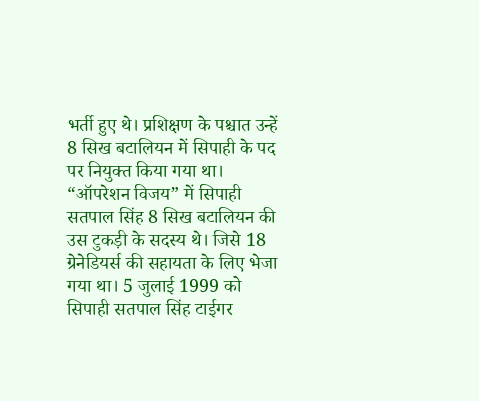भर्ती हुए थे। प्रशिक्षण के पश्चात उन्हें 8 सिख बटालियन में सिपाही के पद पर नियुक्त किया गया था।
“ऑपरेशन विजय” में सिपाही सतपाल सिंह 8 सिख बटालियन की उस टुकड़ी के सदस्य थे। जिसे 18 ग्रेनेडियर्स की सहायता के लिए भेजा गया था। 5 जुलाई 1999 को सिपाही सतपाल सिंह टाईगर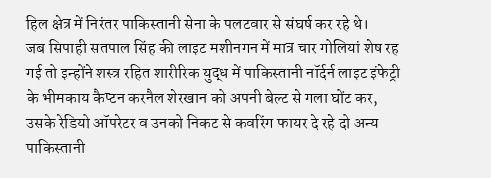हिल क्षेत्र में निरंतर पाकिस्तानी सेना के पलटवार से संघर्ष कर रहे थे।
जब सिपाही सतपाल सिंह की लाइट मशीनगन में मात्र चार गोलियां शेष रह गई तो इन्होंने शस्त्र रहित शारीरिक युद्ध में पाकिस्तानी नॉर्दर्न लाइट इंफेट्री के भीमकाय कैप्टन करनैल शेरखान को अपनी बेल्ट से गला घोंट कर, उसके रेडियो ऑपरेटर व उनको निकट से कवरिंग फायर दे रहे दो अन्य पाकिस्तानी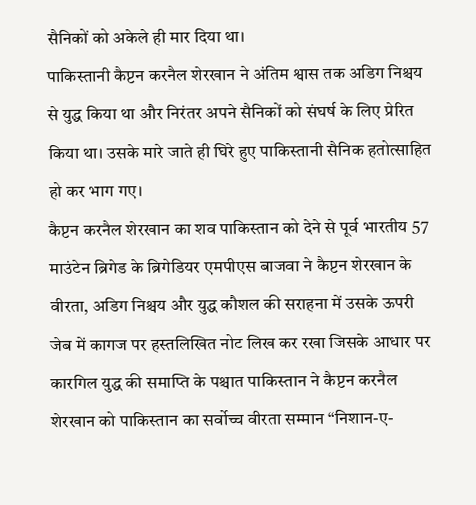सैनिकों को अकेले ही मार दिया था।
पाकिस्तानी कैप्टन करनैल शेरखान ने अंतिम श्वास तक अडिग निश्चय से युद्ध किया था और निरंतर अपने सैनिकों को संघर्ष के लिए प्रेरित किया था। उसके मारे जाते ही घिरे हुए पाकिस्तानी सैनिक हतोत्साहित हो कर भाग गए।
कैप्टन करनैल शेरखान का शव पाकिस्तान को देने से पूर्व भारतीय 57 माउंटेन ब्रिगेड के ब्रिगेडियर एमपीएस बाजवा ने कैप्टन शेरखान के वीरता, अडिग निश्चय और युद्ध कौशल की सराहना में उसके ऊपरी जेब में कागज पर हस्तलिखित नोट लिख कर रखा जिसके आधार पर कारगिल युद्ध की समाप्ति के पश्चात पाकिस्तान ने कैप्टन करनैल शेरखान को पाकिस्तान का सर्वोच्च वीरता सम्मान “निशान-ए-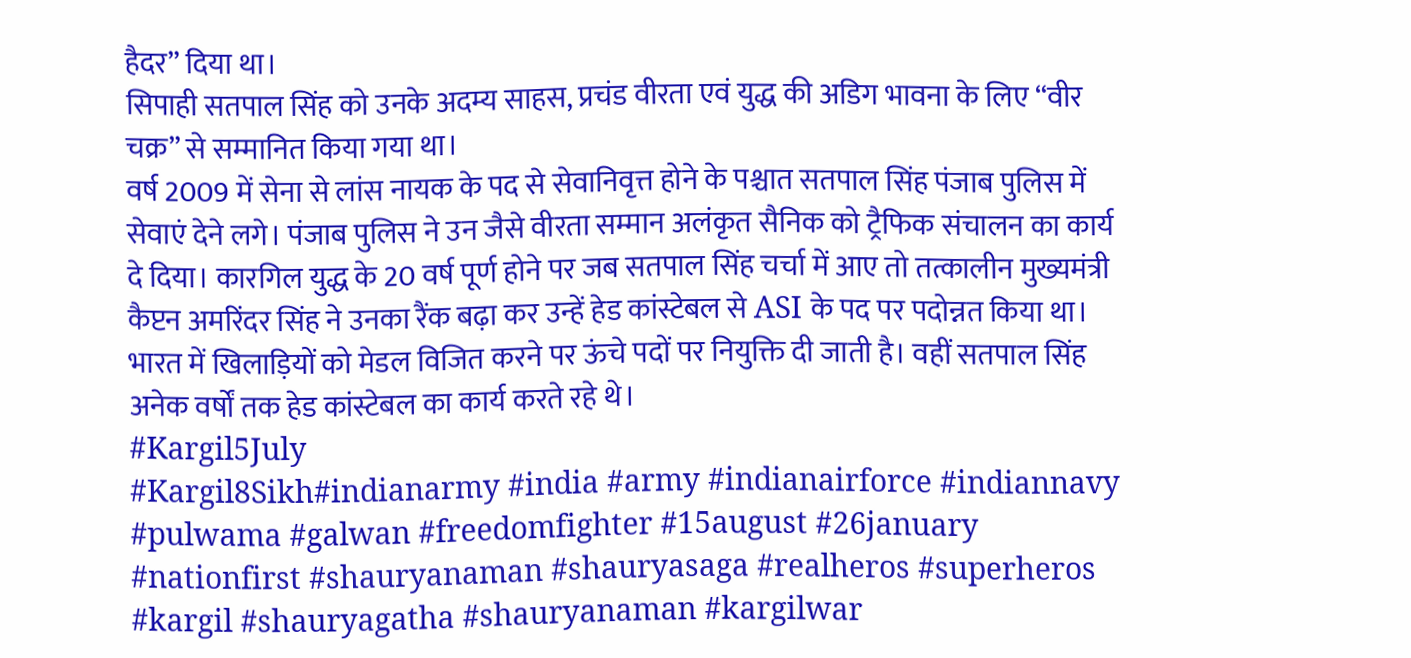हैदर” दिया था।
सिपाही सतपाल सिंह को उनके अदम्य साहस, प्रचंड वीरता एवं युद्ध की अडिग भावना के लिए “वीर चक्र” से सम्मानित किया गया था।
वर्ष 2009 में सेना से लांस नायक के पद से सेवानिवृत्त होने के पश्चात सतपाल सिंह पंजाब पुलिस में सेवाएं देने लगे। पंजाब पुलिस ने उन जैसे वीरता सम्मान अलंकृत सैनिक को ट्रैफिक संचालन का कार्य दे दिया। कारगिल युद्ध के 20 वर्ष पूर्ण होने पर जब सतपाल सिंह चर्चा में आए तो तत्कालीन मुख्यमंत्री कैप्टन अमरिंदर सिंह ने उनका रैंक बढ़ा कर उन्हें हेड कांस्टेबल से ASI के पद पर पदोन्नत किया था।
भारत में खिलाड़ियों को मेडल विजित करने पर ऊंचे पदों पर नियुक्ति दी जाती है। वहीं सतपाल सिंह अनेक वर्षों तक हेड कांस्टेबल का कार्य करते रहे थे।
#Kargil5July
#Kargil8Sikh#indianarmy #india #army #indianairforce #indiannavy #pulwama #galwan #freedomfighter #15august #26january #nationfirst #shauryanaman #shauryasaga #realheros #superheros
#kargil #shauryagatha #shauryanaman #kargilwar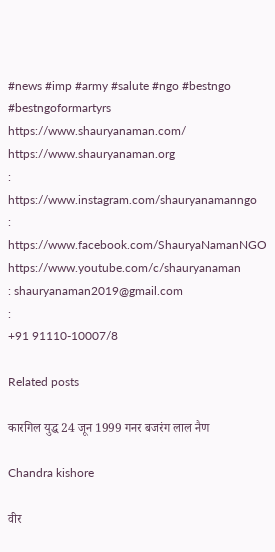#news #imp #army #salute #ngo #bestngo #bestngoformartyrs
https://www.shauryanaman.com/ https://www.shauryanaman.org
:
https://www.instagram.com/shauryanamanngo
:
https://www.facebook.com/ShauryaNamanNGO
https://www.youtube.com/c/shauryanaman
: shauryanaman2019@gmail.com
:
+91 91110-10007/8

Related posts

कारगिल युद्ध 24 जून 1999 गनर बजरंग लाल नैण

Chandra kishore

वीर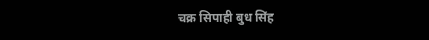चक्र सिपाही बुध सिंह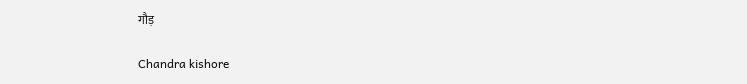गौड़

Chandra kishore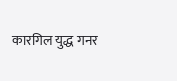कारगिल युद्ध गनर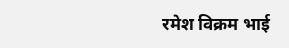रमेश विक्रम भाई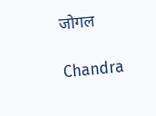जोगल

Chandra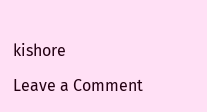kishore

Leave a Comment